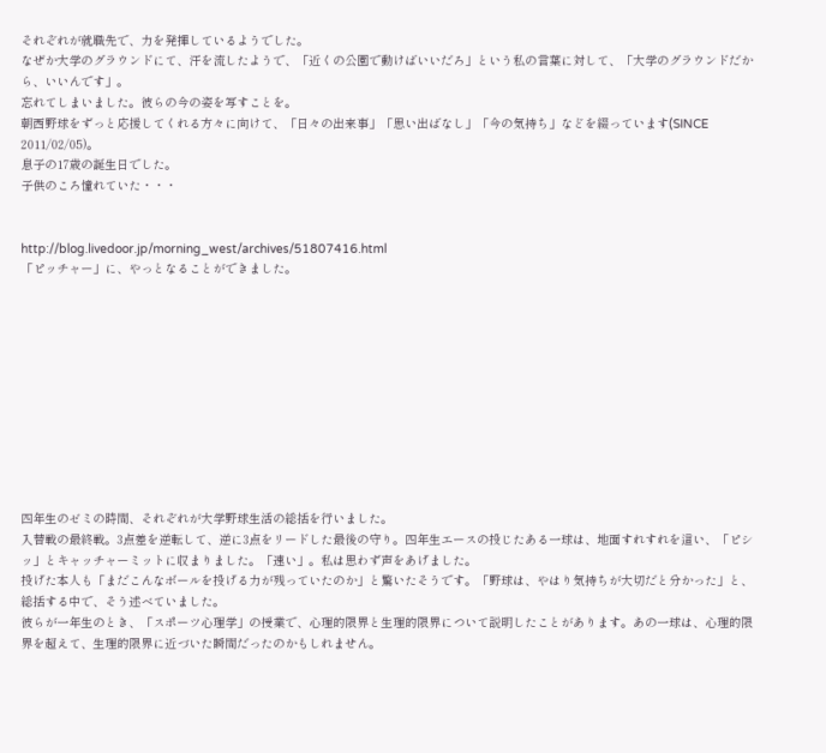それぞれが就職先で、力を発揮しているようでした。
なぜか大学のグラウンドにて、汗を流したようで、「近くの公園で動けばいいだろ」という私の言葉に対して、「大学のグラウンドだから、いいんです」。
忘れてしまいました。彼らの今の姿を写すことを。
朝西野球をずっと応援してくれる方々に向けて、「日々の出来事」「思い出ばなし」「今の気持ち」などを綴っています(SINCE 2011/02/05)。
息子の17歳の誕生日でした。
子供のころ憧れていた・・・


http://blog.livedoor.jp/morning_west/archives/51807416.html
「ピッチャー」に、やっとなることができました。











四年生のゼミの時間、それぞれが大学野球生活の総括を行いました。
入替戦の最終戦。3点差を逆転して、逆に3点をリードした最後の守り。四年生エースの投じたある一球は、地面すれすれを這い、「ピシッ」とキャッチャーミットに収まりました。「速い」。私は思わず声をあげました。
投げた本人も「まだこんなボールを投げる力が残っていたのか」と驚いたそうです。「野球は、やはり気持ちが大切だと分かった」と、総括する中で、そう述べていました。
彼らが一年生のとき、「スポーツ心理学」の授業で、心理的限界と生理的限界について説明したことがあります。あの一球は、心理的限界を超えて、生理的限界に近づいた瞬間だったのかもしれません。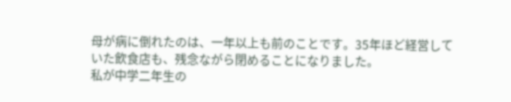母が病に倒れたのは、一年以上も前のことです。35年ほど経営していた飲食店も、残念ながら閉めることになりました。
私が中学二年生の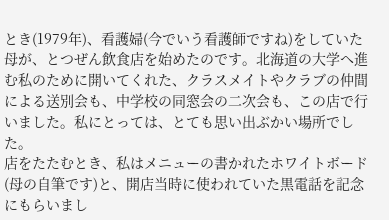とき(1979年)、看護婦(今でいう看護師ですね)をしていた母が、とつぜん飲食店を始めたのです。北海道の大学へ進む私のために開いてくれた、クラスメイトやクラブの仲間による送別会も、中学校の同窓会の二次会も、この店で行いました。私にとっては、とても思い出ぶかい場所でした。
店をたたむとき、私はメニューの書かれたホワイトボード(母の自筆です)と、開店当時に使われていた黒電話を記念にもらいまし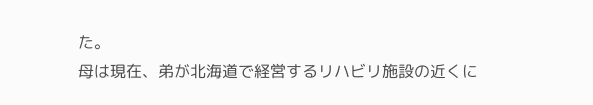た。
母は現在、弟が北海道で経営するリハビリ施設の近くに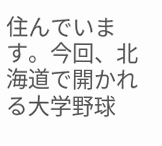住んでいます。今回、北海道で開かれる大学野球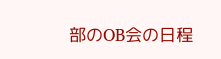部のOB会の日程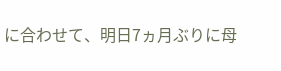に合わせて、明日7ヵ月ぶりに母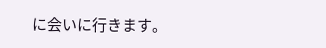に会いに行きます。